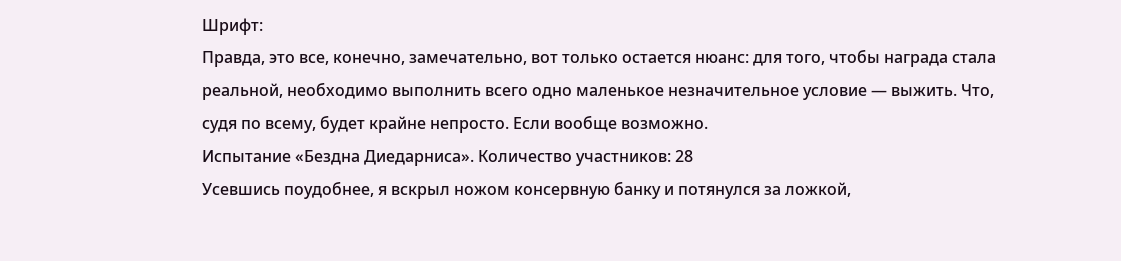Шрифт:
Правда, это все, конечно, замечательно, вот только остается нюанс: для того, чтобы награда стала реальной, необходимо выполнить всего одно маленькое незначительное условие — выжить. Что, судя по всему, будет крайне непросто. Если вообще возможно.
Испытание «Бездна Диедарниса». Количество участников: 28
Усевшись поудобнее, я вскрыл ножом консервную банку и потянулся за ложкой,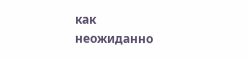как неожиданно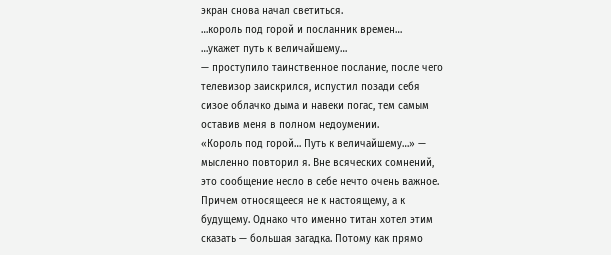экран снова начал светиться.
…король под горой и посланник времен…
…укажет путь к величайшему…
— проступило таинственное послание, после чего телевизор заискрился, испустил позади себя сизое облачко дыма и навеки погас, тем самым оставив меня в полном недоумении.
«Король под горой… Путь к величайшему…» — мысленно повторил я. Вне всяческих сомнений, это сообщение несло в себе нечто очень важное. Причем относящееся не к настоящему, а к будущему. Однако что именно титан хотел этим сказать — большая загадка. Потому как прямо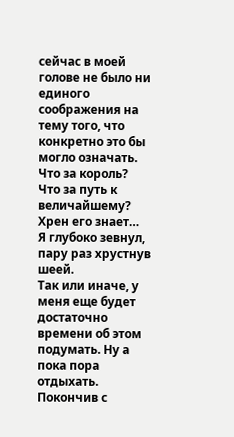сейчас в моей голове не было ни единого соображения на тему того, что конкретно это бы могло означать. Что за король? Что за путь к величайшему? Хрен его знает…
Я глубоко зевнул, пару раз хрустнув шеей.
Так или иначе, у меня еще будет достаточно времени об этом подумать. Ну а пока пора отдыхать.
Покончив с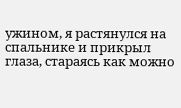ужином, я растянулся на спальнике и прикрыл глаза, стараясь как можно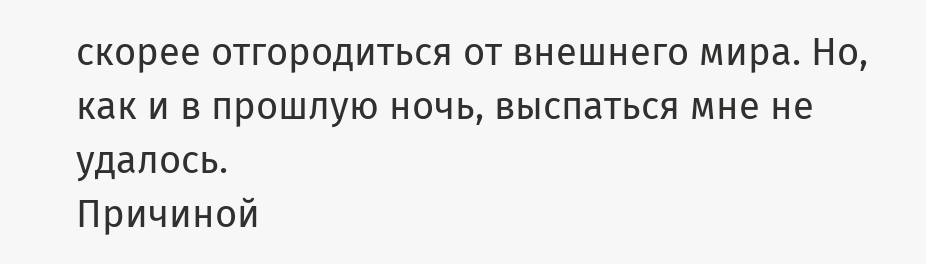скорее отгородиться от внешнего мира. Но, как и в прошлую ночь, выспаться мне не удалось.
Причиной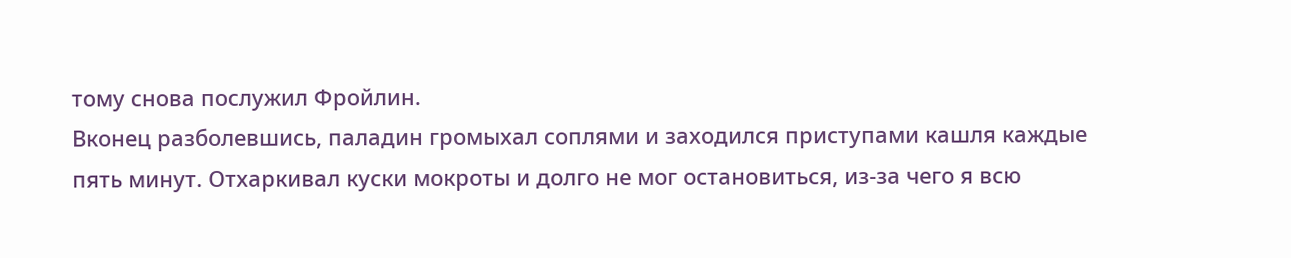тому снова послужил Фройлин.
Вконец разболевшись, паладин громыхал соплями и заходился приступами кашля каждые пять минут. Отхаркивал куски мокроты и долго не мог остановиться, из-за чего я всю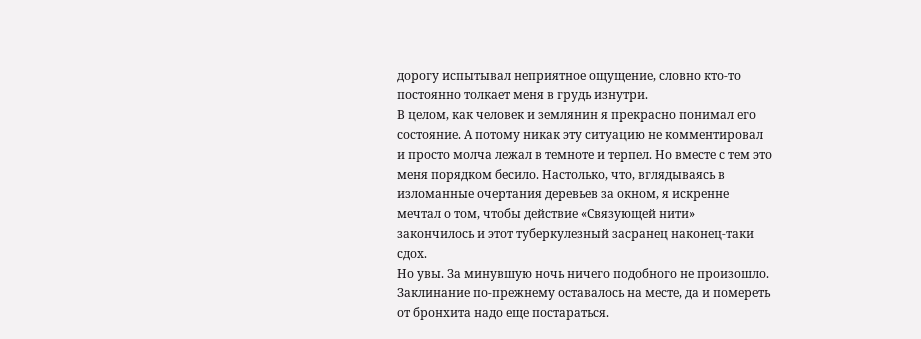дорогу испытывал неприятное ощущение, словно кто-то постоянно толкает меня в грудь изнутри.
В целом, как человек и землянин я прекрасно понимал его состояние. А потому никак эту ситуацию не комментировал и просто молча лежал в темноте и терпел. Но вместе с тем это меня порядком бесило. Настолько, что, вглядываясь в изломанные очертания деревьев за окном, я искренне мечтал о том, чтобы действие «Связующей нити» закончилось и этот туберкулезный засранец наконец-таки сдох.
Но увы. За минувшую ночь ничего подобного не произошло. Заклинание по-прежнему оставалось на месте, да и помереть от бронхита надо еще постараться.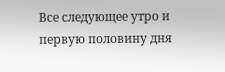Все следующее утро и первую половину дня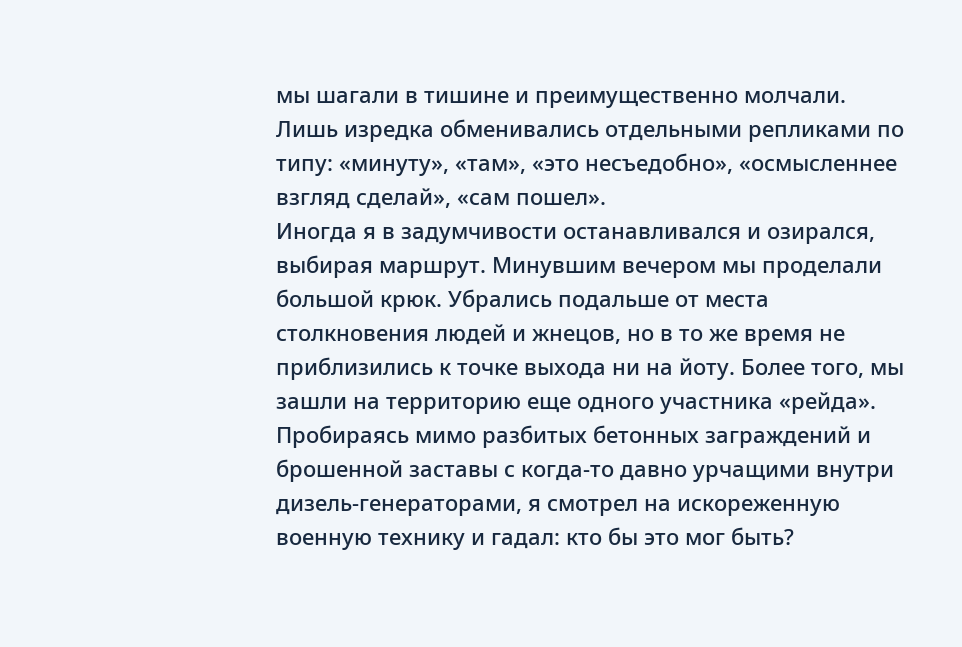мы шагали в тишине и преимущественно молчали. Лишь изредка обменивались отдельными репликами по типу: «минуту», «там», «это несъедобно», «осмысленнее взгляд сделай», «сам пошел».
Иногда я в задумчивости останавливался и озирался, выбирая маршрут. Минувшим вечером мы проделали большой крюк. Убрались подальше от места столкновения людей и жнецов, но в то же время не приблизились к точке выхода ни на йоту. Более того, мы зашли на территорию еще одного участника «рейда».
Пробираясь мимо разбитых бетонных заграждений и брошенной заставы с когда-то давно урчащими внутри дизель-генераторами, я смотрел на искореженную военную технику и гадал: кто бы это мог быть?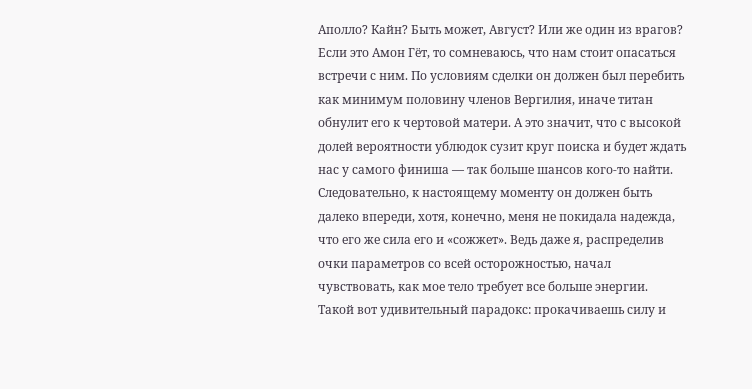Аполло? Кайн? Быть может, Август? Или же один из врагов? Если это Амон Гёт, то сомневаюсь, что нам стоит опасаться встречи с ним. По условиям сделки он должен был перебить как минимум половину членов Вергилия, иначе титан обнулит его к чертовой матери. А это значит, что с высокой долей вероятности ублюдок сузит круг поиска и будет ждать нас у самого финиша — так больше шансов кого-то найти. Следовательно, к настоящему моменту он должен быть далеко впереди, хотя, конечно, меня не покидала надежда, что его же сила его и «сожжет». Ведь даже я, распределив очки параметров со всей осторожностью, начал чувствовать, как мое тело требует все больше энергии.
Такой вот удивительный парадокс: прокачиваешь силу и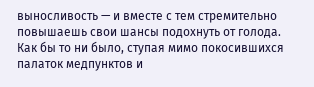выносливость — и вместе с тем стремительно повышаешь свои шансы подохнуть от голода.
Как бы то ни было, ступая мимо покосившихся палаток медпунктов и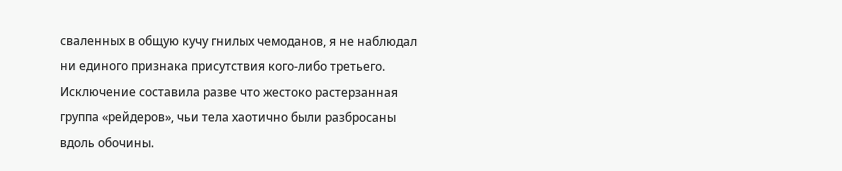сваленных в общую кучу гнилых чемоданов, я не наблюдал ни единого признака присутствия кого-либо третьего. Исключение составила разве что жестоко растерзанная группа «рейдеров», чьи тела хаотично были разбросаны вдоль обочины.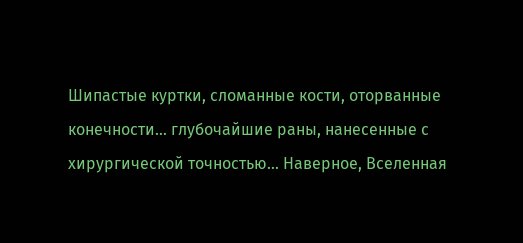Шипастые куртки, сломанные кости, оторванные конечности… глубочайшие раны, нанесенные с хирургической точностью… Наверное, Вселенная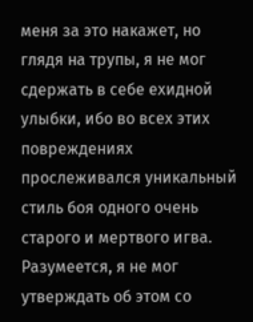меня за это накажет, но глядя на трупы, я не мог сдержать в себе ехидной улыбки, ибо во всех этих повреждениях прослеживался уникальный стиль боя одного очень старого и мертвого игва.
Разумеется, я не мог утверждать об этом со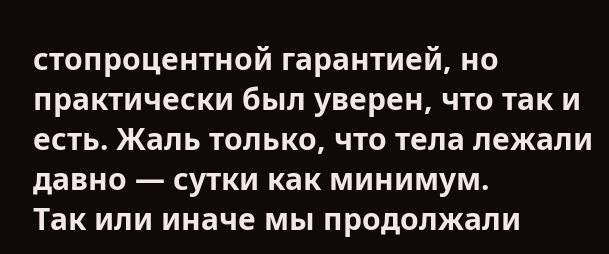стопроцентной гарантией, но практически был уверен, что так и есть. Жаль только, что тела лежали давно — сутки как минимум.
Так или иначе мы продолжали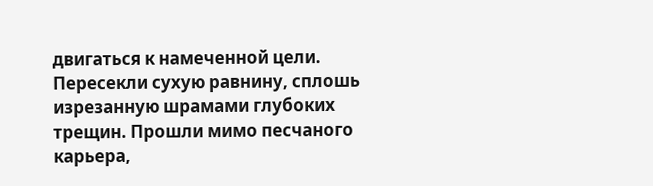двигаться к намеченной цели. Пересекли сухую равнину, сплошь изрезанную шрамами глубоких трещин. Прошли мимо песчаного карьера,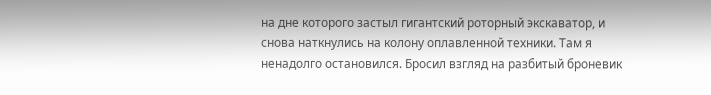на дне которого застыл гигантский роторный экскаватор, и снова наткнулись на колону оплавленной техники. Там я ненадолго остановился. Бросил взгляд на разбитый броневик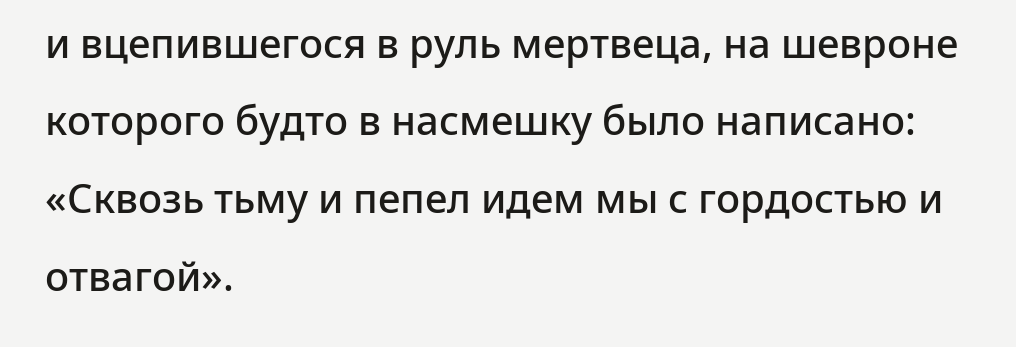и вцепившегося в руль мертвеца, на шевроне которого будто в насмешку было написано: «Сквозь тьму и пепел идем мы с гордостью и отвагой».